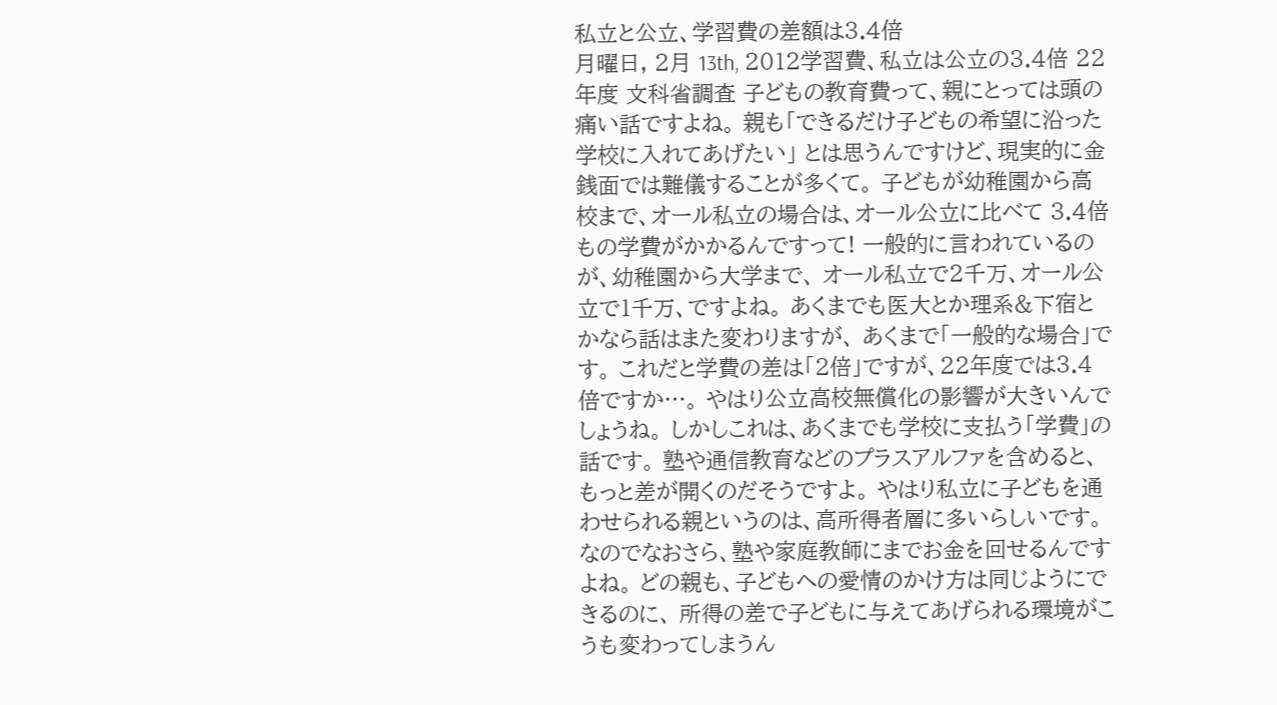私立と公立、学習費の差額は3.4倍
月曜日, 2月 13th, 2012学習費、私立は公立の3.4倍 22年度 文科省調査 子どもの教育費って、親にとっては頭の痛い話ですよね。 親も「できるだけ子どもの希望に沿った学校に入れてあげたい」 とは思うんですけど、現実的に金銭面では難儀することが多くて。 子どもが幼稚園から高校まで、オール私立の場合は、オール公立に比べて 3.4倍もの学費がかかるんですって! 一般的に言われているのが、幼稚園から大学まで、 オール私立で2千万、オール公立で1千万、ですよね。 あくまでも医大とか理系&下宿とかなら話はまた変わりますが、 あくまで「一般的な場合」です。 これだと学費の差は「2倍」ですが、22年度では3.4倍ですか…。 やはり公立高校無償化の影響が大きいんでしょうね。 しかしこれは、あくまでも学校に支払う「学費」の話です。 塾や通信教育などのプラスアルファを含めると、 もっと差が開くのだそうですよ。 やはり私立に子どもを通わせられる親というのは、高所得者層に多いらしいです。 なのでなおさら、塾や家庭教師にまでお金を回せるんですよね。 どの親も、子どもへの愛情のかけ方は同じようにできるのに、 所得の差で子どもに与えてあげられる環境がこうも変わってしまうん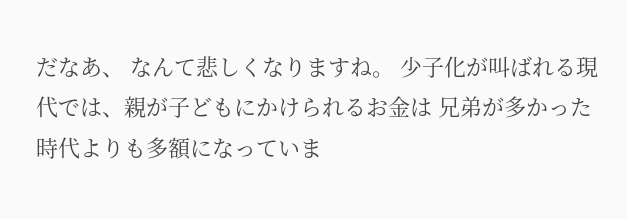だなあ、 なんて悲しくなりますね。 少子化が叫ばれる現代では、親が子どもにかけられるお金は 兄弟が多かった時代よりも多額になっていま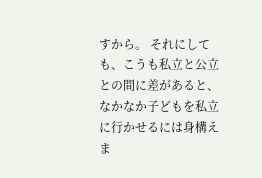すから。 それにしても、こうも私立と公立との間に差があると、 なかなか子どもを私立に行かせるには身構えま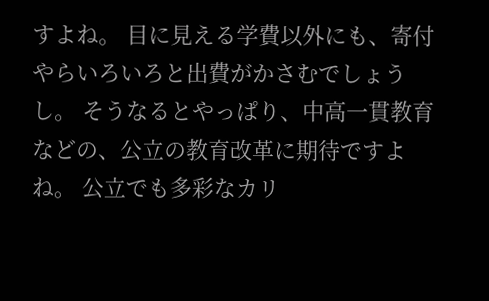すよね。 目に見える学費以外にも、寄付やらいろいろと出費がかさむでしょうし。 そうなるとやっぱり、中高一貫教育などの、公立の教育改革に期待ですよね。 公立でも多彩なカリ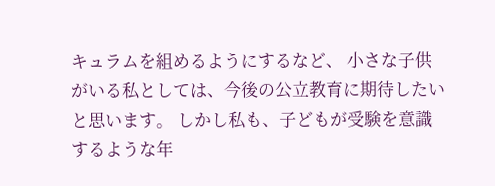キュラムを組めるようにするなど、 小さな子供がいる私としては、今後の公立教育に期待したいと思います。 しかし私も、子どもが受験を意識するような年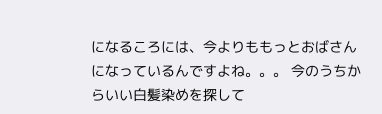になるころには、今よりももっとおばさんになっているんですよね。。。 今のうちからいい白髪染めを探して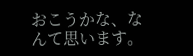おこうかな、なんて思います。